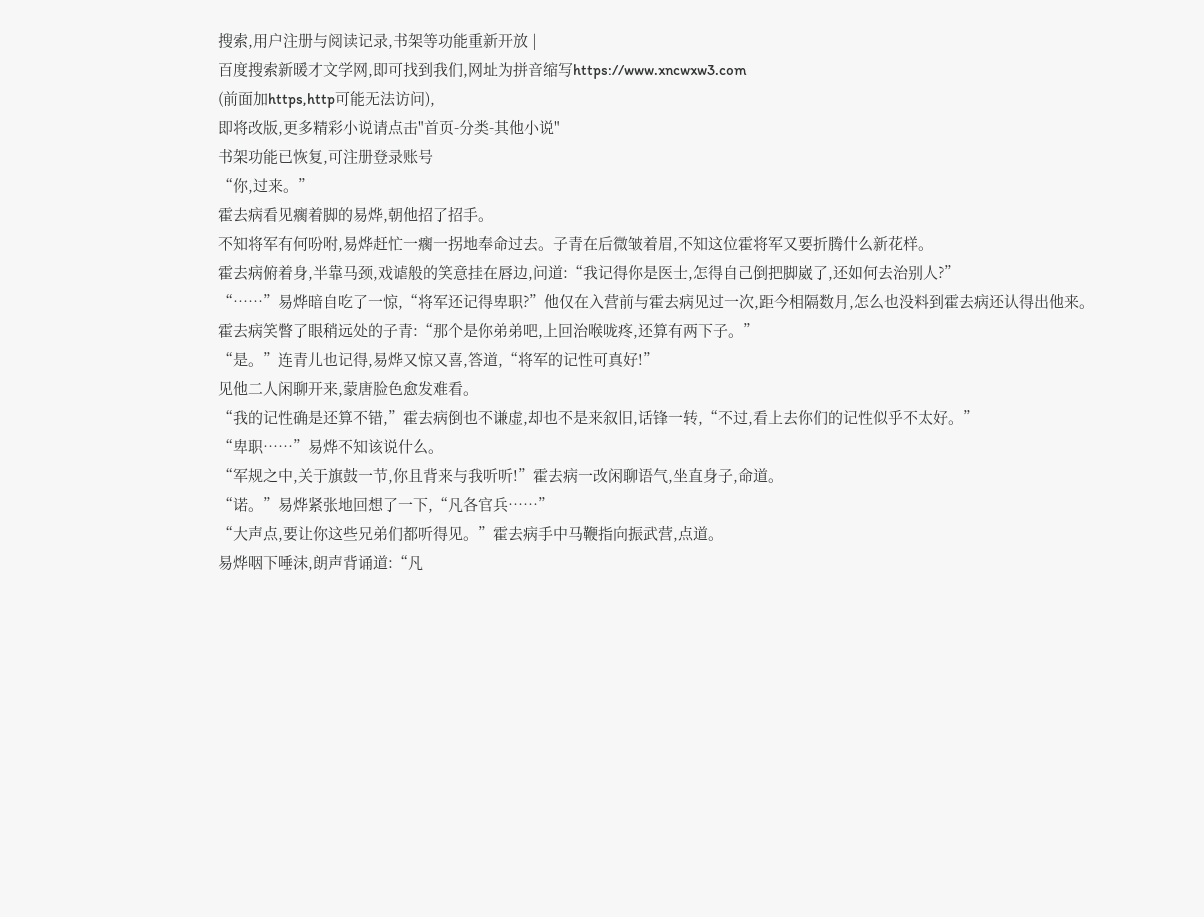搜索,用户注册与阅读记录,书架等功能重新开放 |
百度搜索新暖才文学网,即可找到我们,网址为拼音缩写https://www.xncwxw3.com
(前面加https,http可能无法访问),
即将改版,更多精彩小说请点击"首页-分类-其他小说"
书架功能已恢复,可注册登录账号
“你,过来。”
霍去病看见瘸着脚的易烨,朝他招了招手。
不知将军有何吩咐,易烨赶忙一瘸一拐地奉命过去。子青在后微皱着眉,不知这位霍将军又要折腾什么新花样。
霍去病俯着身,半靠马颈,戏谑般的笑意挂在唇边,问道:“我记得你是医士,怎得自己倒把脚崴了,还如何去治别人?”
“……”易烨暗自吃了一惊,“将军还记得卑职?”他仅在入营前与霍去病见过一次,距今相隔数月,怎么也没料到霍去病还认得出他来。
霍去病笑瞥了眼稍远处的子青:“那个是你弟弟吧,上回治喉咙疼,还算有两下子。”
“是。”连青儿也记得,易烨又惊又喜,答道,“将军的记性可真好!”
见他二人闲聊开来,蒙唐脸色愈发难看。
“我的记性确是还算不错,”霍去病倒也不谦虚,却也不是来叙旧,话锋一转,“不过,看上去你们的记性似乎不太好。”
“卑职……”易烨不知该说什么。
“军规之中,关于旗鼓一节,你且背来与我听听!”霍去病一改闲聊语气,坐直身子,命道。
“诺。”易烨紧张地回想了一下,“凡各官兵……”
“大声点,要让你这些兄弟们都听得见。”霍去病手中马鞭指向振武营,点道。
易烨咽下唾沫,朗声背诵道:“凡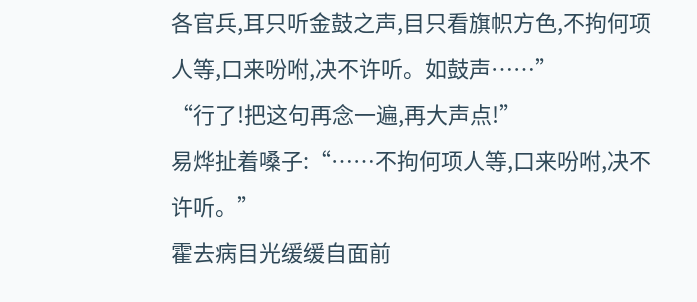各官兵,耳只听金鼓之声,目只看旗帜方色,不拘何项人等,口来吩咐,决不许听。如鼓声……”
“行了!把这句再念一遍,再大声点!”
易烨扯着嗓子:“……不拘何项人等,口来吩咐,决不许听。”
霍去病目光缓缓自面前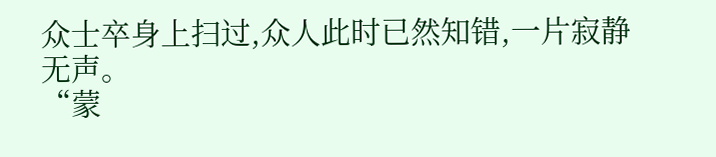众士卒身上扫过,众人此时已然知错,一片寂静无声。
“蒙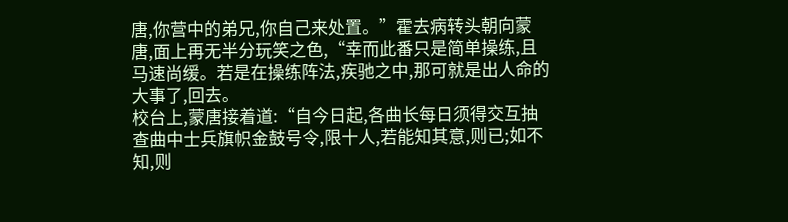唐,你营中的弟兄,你自己来处置。”霍去病转头朝向蒙唐,面上再无半分玩笑之色,“幸而此番只是简单操练,且马速尚缓。若是在操练阵法,疾驰之中,那可就是出人命的大事了,回去。
校台上,蒙唐接着道:“自今日起,各曲长每日须得交互抽查曲中士兵旗帜金鼓号令,限十人,若能知其意,则已;如不知,则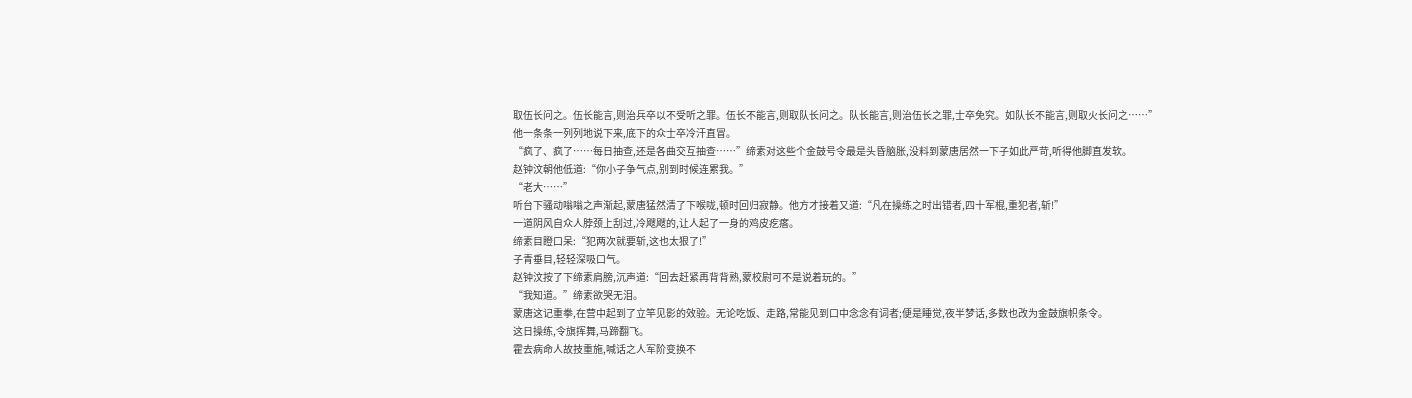取伍长问之。伍长能言,则治兵卒以不受听之罪。伍长不能言,则取队长问之。队长能言,则治伍长之罪,士卒免究。如队长不能言,则取火长问之……”
他一条条一列列地说下来,底下的众士卒冷汗直冒。
“疯了、疯了……每日抽查,还是各曲交互抽查……”缔素对这些个金鼓号令最是头昏脑胀,没料到蒙唐居然一下子如此严苛,听得他脚直发软。
赵钟汶朝他低道:“你小子争气点,别到时候连累我。”
“老大……”
听台下骚动嗡嗡之声渐起,蒙唐猛然清了下喉咙,顿时回归寂静。他方才接着又道:“凡在操练之时出错者,四十军棍,重犯者,斩!”
一道阴风自众人脖颈上刮过,冷飕飕的,让人起了一身的鸡皮疙瘩。
缔素目瞪口呆:“犯两次就要斩,这也太狠了!”
子青垂目,轻轻深吸口气。
赵钟汶按了下缔素肩膀,沉声道:“回去赶紧再背背熟,蒙校尉可不是说着玩的。”
“我知道。”缔素欲哭无泪。
蒙唐这记重拳,在营中起到了立竿见影的效验。无论吃饭、走路,常能见到口中念念有词者;便是睡觉,夜半梦话,多数也改为金鼓旗帜条令。
这日操练,令旗挥舞,马蹄翻飞。
霍去病命人故技重施,喊话之人军阶变换不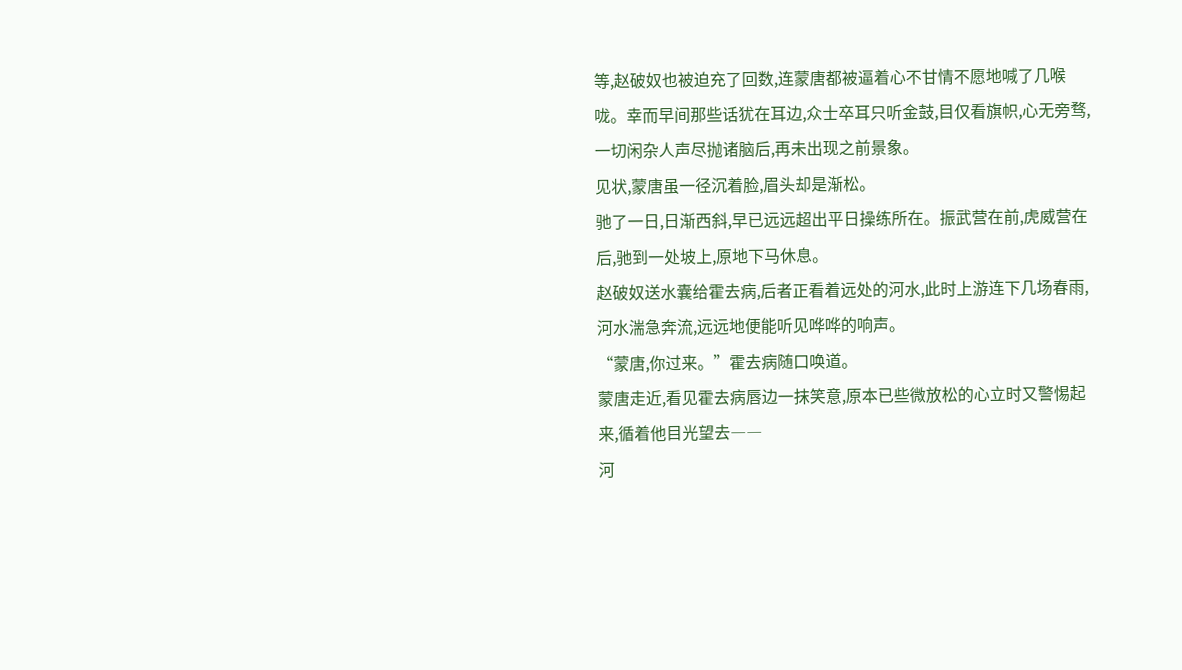等,赵破奴也被迫充了回数,连蒙唐都被逼着心不甘情不愿地喊了几喉咙。幸而早间那些话犹在耳边,众士卒耳只听金鼓,目仅看旗帜,心无旁骛,一切闲杂人声尽抛诸脑后,再未出现之前景象。
见状,蒙唐虽一径沉着脸,眉头却是渐松。
驰了一日,日渐西斜,早已远远超出平日操练所在。振武营在前,虎威营在后,驰到一处坡上,原地下马休息。
赵破奴送水囊给霍去病,后者正看着远处的河水,此时上游连下几场春雨,河水湍急奔流,远远地便能听见哗哗的响声。
“蒙唐,你过来。”霍去病随口唤道。
蒙唐走近,看见霍去病唇边一抹笑意,原本已些微放松的心立时又警惕起来,循着他目光望去――
河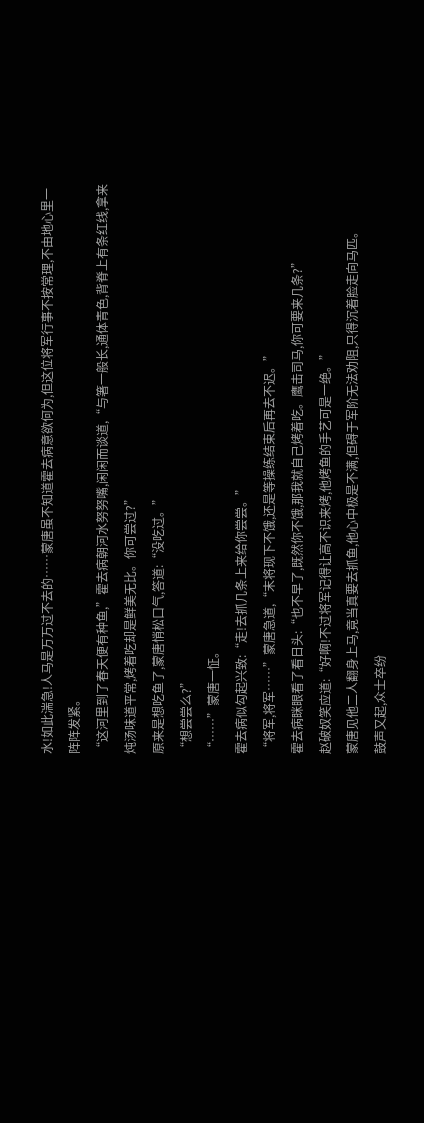水!如此湍急!人马是万万过不去的……蒙唐虽不知道霍去病意欲何为,但这位将军行事不按常理,不由地心里一阵阵发紧。
“这河里到了春天便有种鱼,”霍去病朝河水努努嘴,闲闲而谈道,“与箸一般长,通体青色,背脊上有条红线,拿来炖汤味道平常,烤着吃却是鲜美无比。你可尝过?”
原来是想吃鱼了,蒙唐悄松口气,答道:“没吃过。”
“想尝尝么?”
“……”蒙唐一怔。
霍去病似勾起兴致:“走!去抓几条上来给你尝尝。”
“将军,将军……”蒙唐急道,“末将现下不饿,还是等操练结束后再去不迟。”
霍去病眯眼看了看日头:“也不早了,既然你不饿,那我就自己烤着吃。鹰击司马,你可要来几条?”
赵破奴笑应道:“好啊!不过将军记得让高不识来烤,他烤鱼的手艺可是一绝。”
蒙唐见他二人翻身上马,竟当真要去抓鱼,他心中极是不满,但碍于军阶无法劝阻,只得沉着脸走向马匹。
鼓声又起,众士卒纷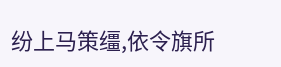纷上马策缰,依令旗所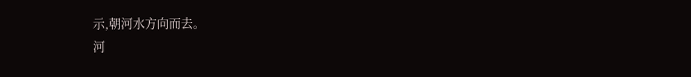示,朝河水方向而去。
河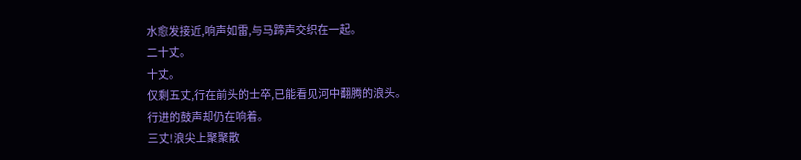水愈发接近,响声如雷,与马蹄声交织在一起。
二十丈。
十丈。
仅剩五丈,行在前头的士卒,已能看见河中翻腾的浪头。
行进的鼓声却仍在响着。
三丈!浪尖上聚聚散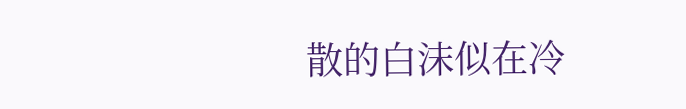散的白沫似在冷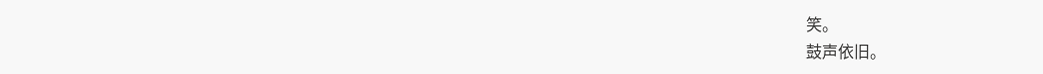笑。
鼓声依旧。